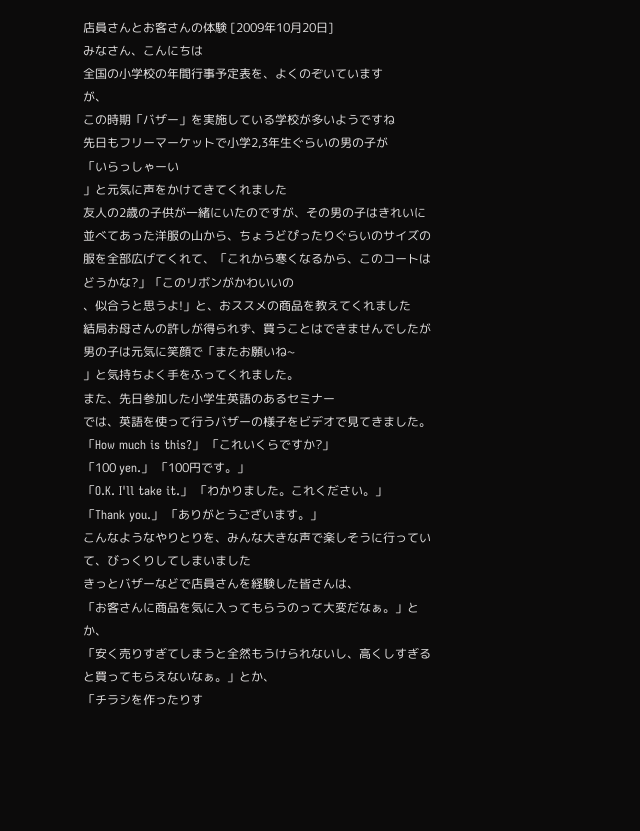店員さんとお客さんの体験 [2009年10月20日]
みなさん、こんにちは
全国の小学校の年間行事予定表を、よくのぞいています
が、
この時期「バザー」を実施している学校が多いようですね
先日もフリーマーケットで小学2,3年生ぐらいの男の子が
「いらっしゃーい
」と元気に声をかけてきてくれました
友人の2歳の子供が一緒にいたのですが、その男の子はきれいに並べてあった洋服の山から、ちょうどぴったりぐらいのサイズの服を全部広げてくれて、「これから寒くなるから、このコートはどうかな?」「このリボンがかわいいの
、似合うと思うよ!」と、おススメの商品を教えてくれました
結局お母さんの許しが得られず、買うことはできませんでしたが
男の子は元気に笑顔で「またお願いね~
」と気持ちよく手をふってくれました。
また、先日参加した小学生英語のあるセミナー
では、英語を使って行うバザーの様子をビデオで見てきました。
「How much is this?」 「これいくらですか?」
「100 yen.」 「100円です。」
「O.K. I'll take it.」 「わかりました。これください。」
「Thank you.」 「ありがとうございます。」
こんなようなやりとりを、みんな大きな声で楽しそうに行っていて、びっくりしてしまいました
きっとバザーなどで店員さんを経験した皆さんは、
「お客さんに商品を気に入ってもらうのって大変だなぁ。」とか、
「安く売りすぎてしまうと全然もうけられないし、高くしすぎると買ってもらえないなぁ。」とか、
「チラシを作ったりす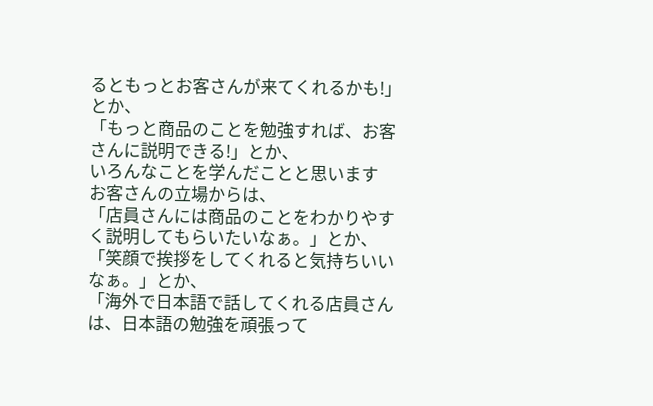るともっとお客さんが来てくれるかも!」とか、
「もっと商品のことを勉強すれば、お客さんに説明できる!」とか、
いろんなことを学んだことと思います
お客さんの立場からは、
「店員さんには商品のことをわかりやすく説明してもらいたいなぁ。」とか、
「笑顔で挨拶をしてくれると気持ちいいなぁ。」とか、
「海外で日本語で話してくれる店員さんは、日本語の勉強を頑張って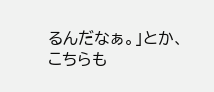るんだなぁ。」とか、
こちらも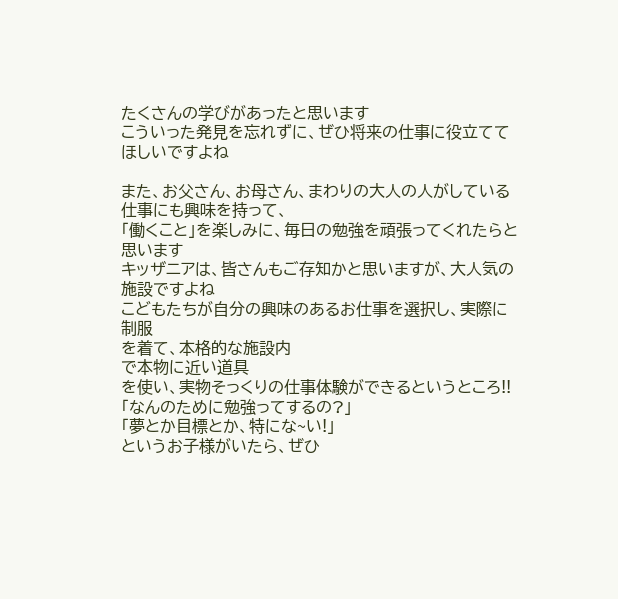たくさんの学びがあったと思います
こういった発見を忘れずに、ぜひ将来の仕事に役立ててほしいですよね

また、お父さん、お母さん、まわりの大人の人がしている仕事にも興味を持って、
「働くこと」を楽しみに、毎日の勉強を頑張ってくれたらと思います
キッザニアは、皆さんもご存知かと思いますが、大人気の施設ですよね
こどもたちが自分の興味のあるお仕事を選択し、実際に制服
を着て、本格的な施設内
で本物に近い道具
を使い、実物そっくりの仕事体験ができるというところ!!
「なんのために勉強ってするの?」
「夢とか目標とか、特にな~い!」
というお子様がいたら、ぜひ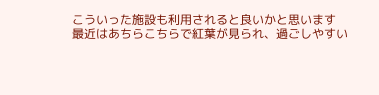こういった施設も利用されると良いかと思います
最近はあちらこちらで紅葉が見られ、過ごしやすい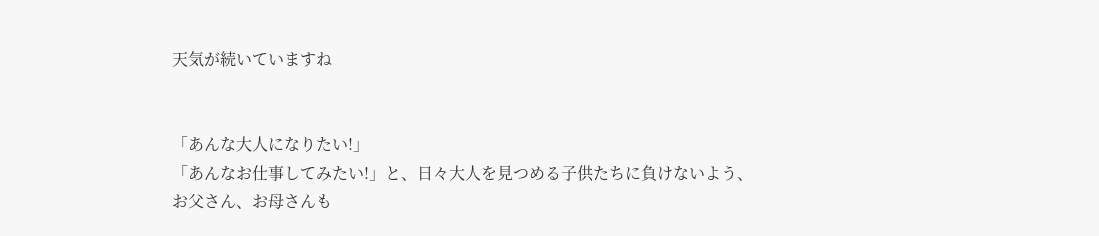天気が続いていますね


「あんな大人になりたい!」
「あんなお仕事してみたい!」と、日々大人を見つめる子供たちに負けないよう、
お父さん、お母さんも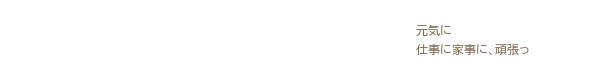元気に
仕事に家事に、頑張っ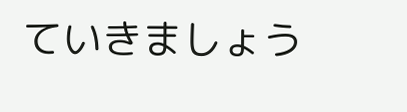ていきましょう